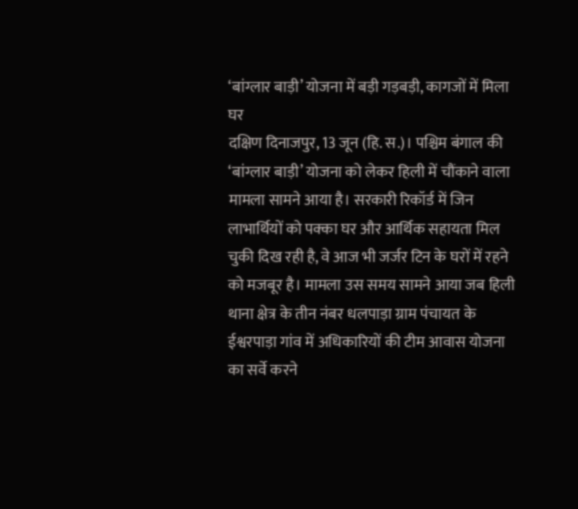‘बांग्लार बाड़ी’ योजना में बड़ी गड़बड़ी, कागजों में मिला घर
दक्षिण दिनाजपुर, 13 जून (हि. स.)। पश्चिम बंगाल की ‘बांग्लार बाड़ी’ योजना को लेकर हिली में चौंकाने वाला मामला सामने आया है। सरकारी रिकॉर्ड में जिन लाभार्थियों को पक्का घर और आर्थिक सहायता मिल चुकी दिख रही है, वे आज भी जर्जर टिन के घरों में रहने को मजबूर है। मामला उस समय सामने आया जब हिली थाना क्षेत्र के तीन नंबर धलपाड़ा ग्राम पंचायत के ईश्वरपाड़ा गांव में अधिकारियों की टीम आवास योजना का सर्वे करने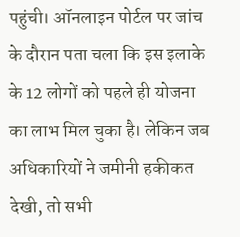पहुंची। ऑनलाइन पोर्टल पर जांच के दौरान पता चला कि इस इलाके के 12 लोगों को पहले ही योजना का लाभ मिल चुका है। लेकिन जब अधिकारियों ने जमीनी हकीकत देखी, तो सभी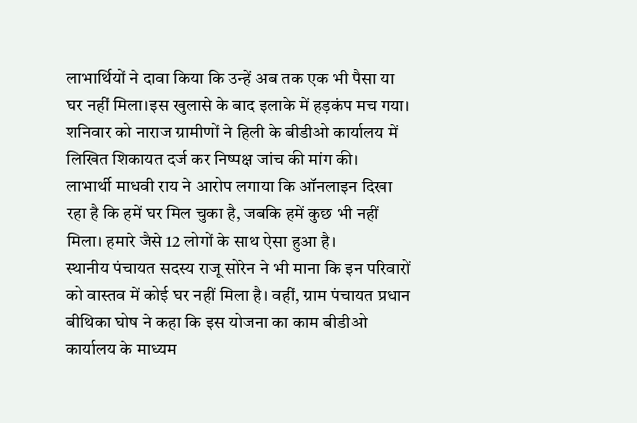लाभार्थियों ने दावा किया कि उन्हें अब तक एक भी पैसा या घर नहीं मिला।इस खुलासे के बाद इलाके में हड़कंप मच गया। शनिवार को नाराज ग्रामीणों ने हिली के बीडीओ कार्यालय में लिखित शिकायत दर्ज कर निष्पक्ष जांच की मांग की।
लाभार्थी माधवी राय ने आरोप लगाया कि ऑनलाइन दिखा रहा है कि हमें घर मिल चुका है, जबकि हमें कुछ भी नहीं मिला। हमारे जैसे 12 लोगों के साथ ऐसा हुआ है।
स्थानीय पंचायत सदस्य राजू सोरेन ने भी माना कि इन परिवारों को वास्तव में कोई घर नहीं मिला है। वहीं, ग्राम पंचायत प्रधान बीथिका घोष ने कहा कि इस योजना का काम बीडीओ कार्यालय के माध्यम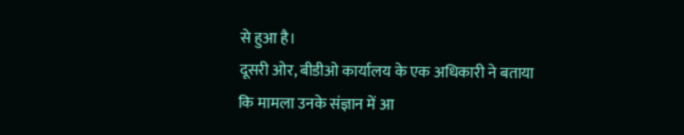से हुआ है।
दूसरी ओर, बीडीओ कार्यालय के एक अधिकारी ने बताया कि मामला उनके संज्ञान में आ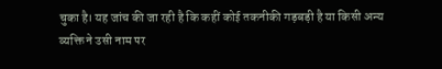चुका है। यह जांच की जा रही है कि कहीं कोई तकनीकी गड़बड़ी है या किसी अन्य व्यक्ति ने उसी नाम पर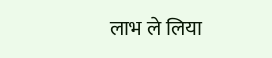लाभ ले लिया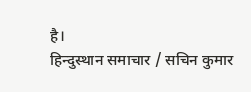है।
हिन्दुस्थान समाचार / सचिन कुमार